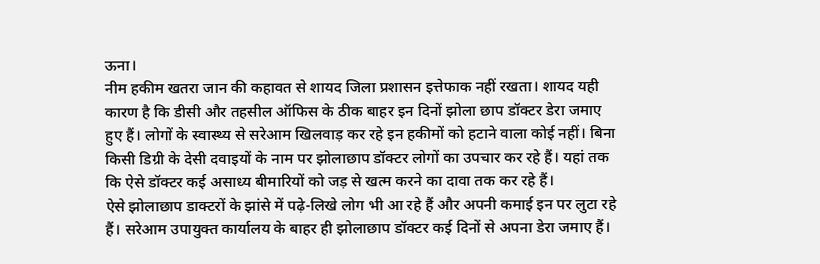ऊना।
नीम हकीम खतरा जान की कहावत से शायद जिला प्रशासन इत्तेफाक नहीं रखता। शायद यही कारण है कि डीसी और तहसील ऑफिस के ठीक बाहर इन दिनों झोला छाप डॉक्टर डेरा जमाए हुए हैं। लोगों के स्वास्थ्य से सरेआम खिलवाड़ कर रहे इन हकीमों को हटाने वाला कोई नहीं। बिना किसी डिग्री के देसी दवाइयों के नाम पर झोलाछाप डॉक्टर लोगों का उपचार कर रहे हैं। यहां तक कि ऐसे डॉक्टर कई असाध्य बीमारियों को जड़ से खत्म करने का दावा तक कर रहे हैं।
ऐसे झोलाछाप डाक्टरों के झांसे में पढ़े-लिखे लोग भी आ रहे हैं और अपनी कमाई इन पर लुटा रहे हैं। सरेआम उपायुक्त कार्यालय के बाहर ही झोलाछाप डॉक्टर कई दिनों से अपना डेरा जमाए हैं।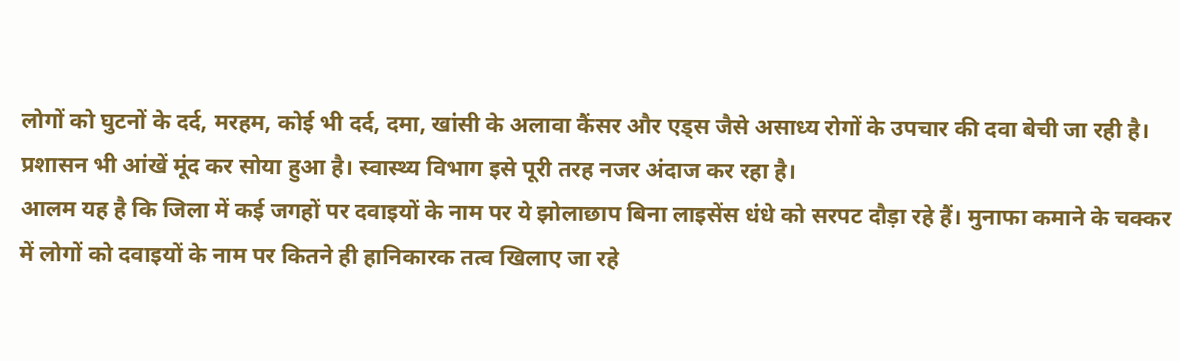लोगों को घुटनों के दर्द, मरहम, कोई भी दर्द, दमा, खांसी के अलावा कैंसर और एड्स जैसे असाध्य रोगों के उपचार की दवा बेची जा रही है। प्रशासन भी आंखें मूंद कर सोया हुआ है। स्वास्थ्य विभाग इसे पूरी तरह नजर अंदाज कर रहा है।
आलम यह है कि जिला में कई जगहों पर दवाइयों के नाम पर ये झोलाछाप बिना लाइसेंस धंधे को सरपट दौड़ा रहे हैं। मुनाफा कमाने के चक्कर में लोगों को दवाइयों के नाम पर कितने ही हानिकारक तत्व खिलाए जा रहे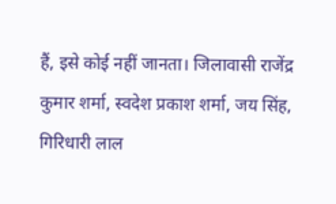हैं, इसे कोई नहीं जानता। जिलावासी राजेंद्र कुमार शर्मा, स्वदेश प्रकाश शर्मा, जय सिंह, गिरिधारी लाल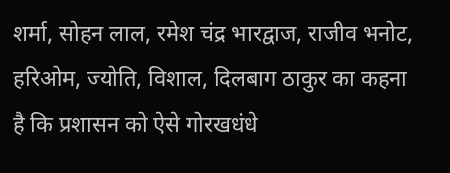शर्मा, सोहन लाल, रमेश चंद्र भारद्वाज, राजीव भनोट, हरिओम, ज्योति, विशाल, दिलबाग ठाकुर का कहना है कि प्रशासन को ऐसे गोरखधंधे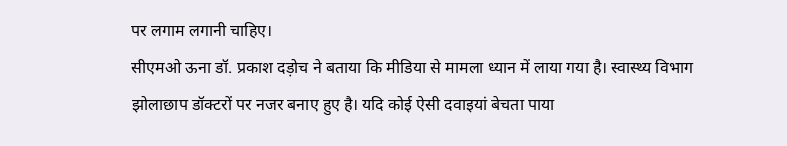पर लगाम लगानी चाहिए।
सीएमओ ऊना डॉ. प्रकाश दड़ोच ने बताया कि मीडिया से मामला ध्यान में लाया गया है। स्वास्थ्य विभाग झोलाछाप डॉक्टरों पर नजर बनाए हुए है। यदि कोई ऐसी दवाइयां बेचता पाया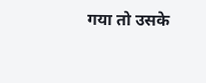गया तो उसके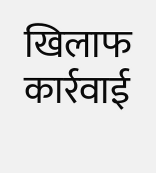खिलाफ कार्रवाई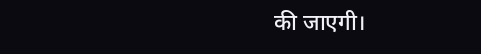की जाएगी।